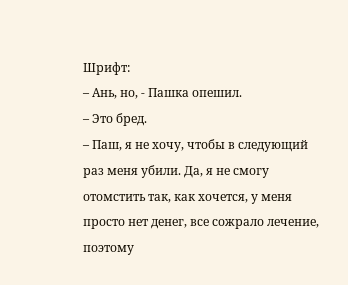Шрифт:
– Ань, но, - Пашка опешил.
– Это бред.
– Паш, я не хочу, чтобы в следующий раз меня убили. Да, я не смогу отомстить так, как хочется, у меня просто нет денег, все сожрало лечение, поэтому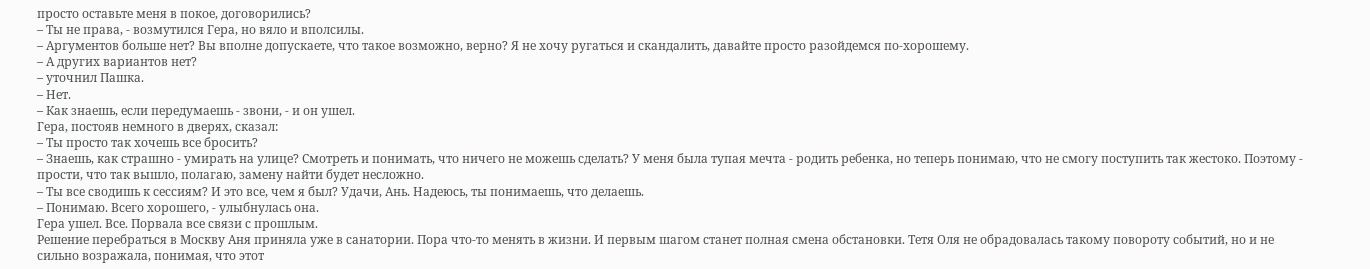просто оставьте меня в покое, договорились?
– Ты не права, - возмутился Гера, но вяло и вполсилы.
– Аргументов больше нет? Вы вполне допускаете, что такое возможно, верно? Я не хочу ругаться и скандалить, давайте просто разойдемся по-хорошему.
– А других вариантов нет?
– уточнил Пашка.
– Нет.
– Как знаешь, если передумаешь - звони, - и он ушел.
Гера, постояв немного в дверях, сказал:
– Ты просто так хочешь все бросить?
– Знаешь, как страшно - умирать на улице? Смотреть и понимать, что ничего не можешь сделать? У меня была тупая мечта - родить ребенка, но теперь понимаю, что не смогу поступить так жестоко. Поэтому - прости, что так вышло, полагаю, замену найти будет несложно.
– Ты все сводишь к сессиям? И это все, чем я был? Удачи, Ань. Надеюсь, ты понимаешь, что делаешь.
– Понимаю. Всего хорошего, - улыбнулась она.
Гера ушел. Все. Порвала все связи с прошлым.
Решение перебраться в Москву Аня приняла уже в санатории. Пора что-то менять в жизни. И первым шагом станет полная смена обстановки. Тетя Оля не обрадовалась такому повороту событий, но и не сильно возражала, понимая, что этот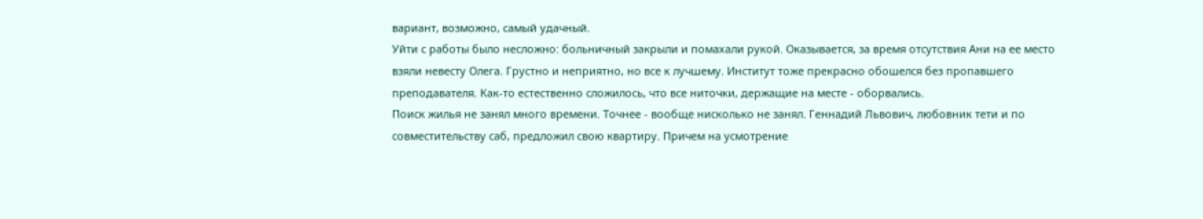вариант, возможно, самый удачный.
Уйти с работы было несложно: больничный закрыли и помахали рукой. Оказывается, за время отсутствия Ани на ее место взяли невесту Олега. Грустно и неприятно, но все к лучшему. Институт тоже прекрасно обошелся без пропавшего преподавателя. Как-то естественно сложилось, что все ниточки, держащие на месте - оборвались.
Поиск жилья не занял много времени. Точнее - вообще нисколько не занял. Геннадий Львович, любовник тети и по совместительству саб, предложил свою квартиру. Причем на усмотрение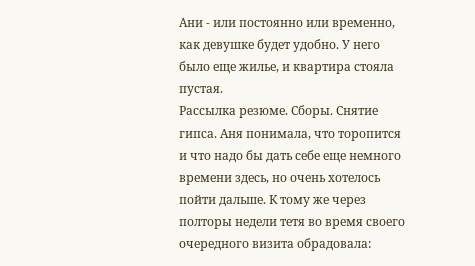Ани - или постоянно или временно, как девушке будет удобно. У него было еще жилье, и квартира стояла пустая.
Рассылка резюме. Сборы. Снятие гипса. Аня понимала, что торопится и что надо бы дать себе еще немного времени здесь, но очень хотелось пойти дальше. К тому же через полторы недели тетя во время своего очередного визита обрадовала: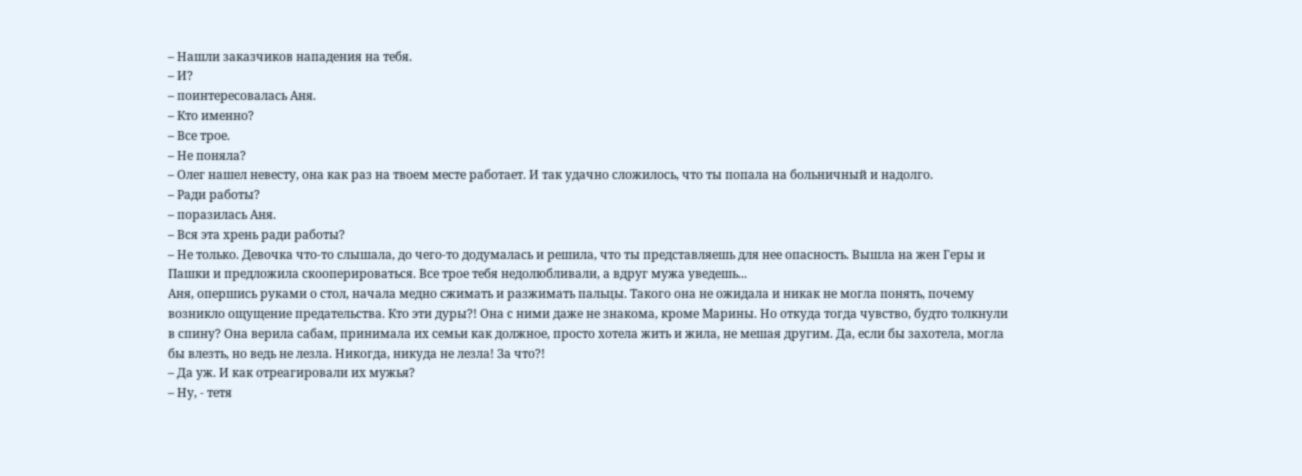– Нашли заказчиков нападения на тебя.
– И?
– поинтересовалась Аня.
– Кто именно?
– Все трое.
– Не поняла?
– Олег нашел невесту, она как раз на твоем месте работает. И так удачно сложилось, что ты попала на больничный и надолго.
– Ради работы?
– поразилась Аня.
– Вся эта хрень ради работы?
– Не только. Девочка что-то слышала, до чего-то додумалась и решила, что ты представляешь для нее опасность. Вышла на жен Геры и Пашки и предложила скооперироваться. Все трое тебя недолюбливали, а вдруг мужа уведешь...
Аня, опершись руками о стол, начала медно сжимать и разжимать пальцы. Такого она не ожидала и никак не могла понять, почему возникло ощущение предательства. Кто эти дуры?! Она с ними даже не знакома, кроме Марины. Но откуда тогда чувство, будто толкнули в спину? Она верила сабам, принимала их семьи как должное, просто хотела жить и жила, не мешая другим. Да, если бы захотела, могла бы влезть, но ведь не лезла. Никогда, никуда не лезла! За что?!
– Да уж. И как отреагировали их мужья?
– Ну, - тетя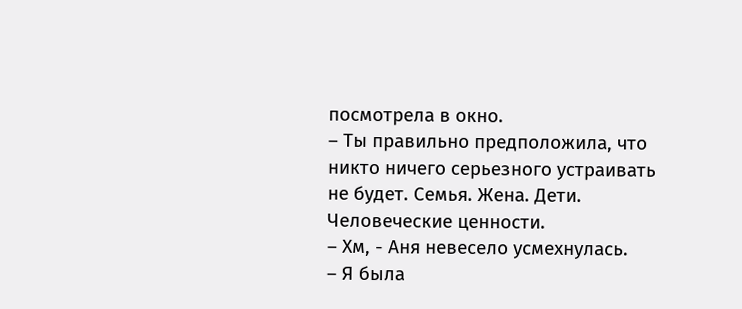посмотрела в окно.
– Ты правильно предположила, что никто ничего серьезного устраивать не будет. Семья. Жена. Дети. Человеческие ценности.
– Хм, - Аня невесело усмехнулась.
– Я была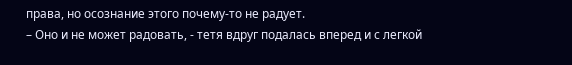права, но осознание этого почему-то не радует.
– Оно и не может радовать, - тетя вдруг подалась вперед и с легкой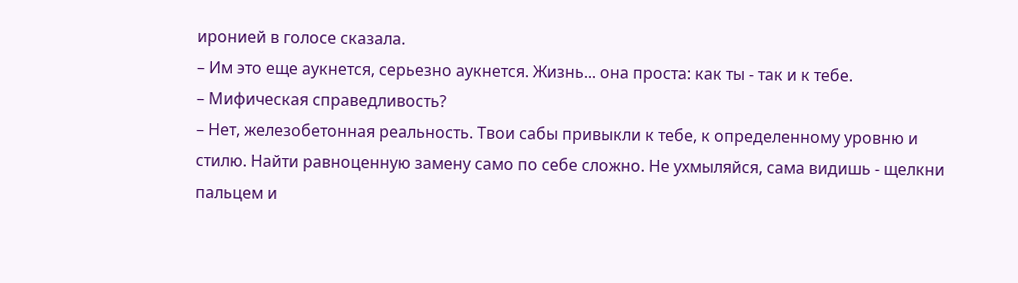иронией в голосе сказала.
– Им это еще аукнется, серьезно аукнется. Жизнь... она проста: как ты - так и к тебе.
– Мифическая справедливость?
– Нет, железобетонная реальность. Твои сабы привыкли к тебе, к определенному уровню и стилю. Найти равноценную замену само по себе сложно. Не ухмыляйся, сама видишь - щелкни пальцем и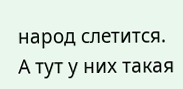народ слетится. А тут у них такая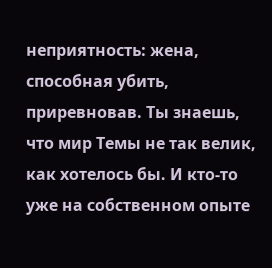неприятность: жена, способная убить, приревновав. Ты знаешь, что мир Темы не так велик, как хотелось бы. И кто-то уже на собственном опыте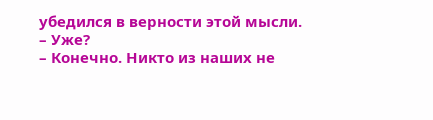убедился в верности этой мысли.
– Уже?
– Конечно. Никто из наших не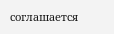соглашается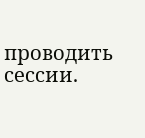проводить сессии.